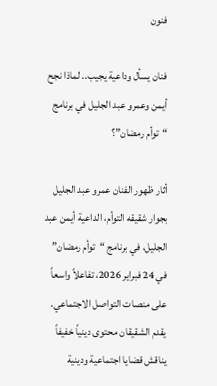فنون

فنان يسأل وداعية يجيب.. لماذا نجح أيمن وعمرو عبد الجليل في برنامج “توأم رمضان”؟

أثار ظهور الفنان عمرو عبد الجليل بجوار شقيقه التوأم، الداعية أيمن عبد الجليل، في برنامج “توأم رمضان” في 24 فبراير 2026، تفاعلاً واسعاً على منصات التواصل الاجتماعي. يقدم الشقيقان محتوى دينياً خفيفاً يناقش قضايا اجتماعية ودينية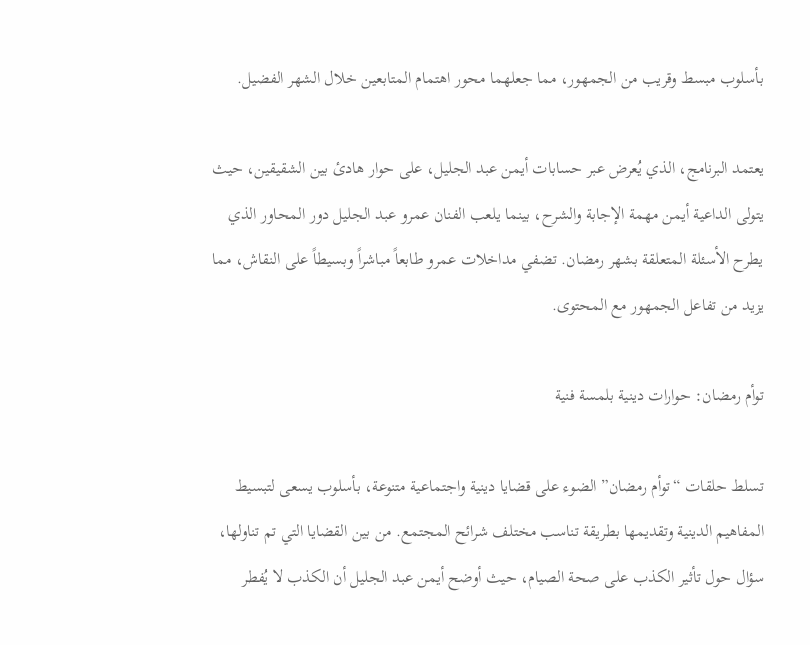بأسلوب مبسط وقريب من الجمهور، مما جعلهما محور اهتمام المتابعين خلال الشهر الفضيل.

يعتمد البرنامج، الذي يُعرض عبر حسابات أيمن عبد الجليل، على حوار هادئ بين الشقيقين، حيث يتولى الداعية أيمن مهمة الإجابة والشرح، بينما يلعب الفنان عمرو عبد الجليل دور المحاور الذي يطرح الأسئلة المتعلقة بشهر رمضان. تضفي مداخلات عمرو طابعاً مباشراً وبسيطاً على النقاش، مما يزيد من تفاعل الجمهور مع المحتوى.

توأم رمضان: حوارات دينية بلمسة فنية

تسلط حلقات “توأم رمضان” الضوء على قضايا دينية واجتماعية متنوعة، بأسلوب يسعى لتبسيط المفاهيم الدينية وتقديمها بطريقة تناسب مختلف شرائح المجتمع. من بين القضايا التي تم تناولها، سؤال حول تأثير الكذب على صحة الصيام، حيث أوضح أيمن عبد الجليل أن الكذب لا يُفطر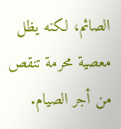الصائم، لكنه يظل معصية محرمة تنقص من أجر الصيام.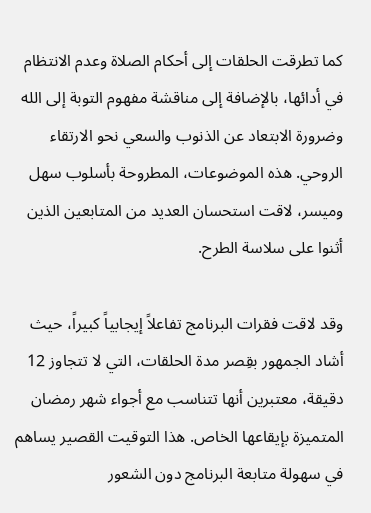كما تطرقت الحلقات إلى أحكام الصلاة وعدم الانتظام في أدائها، بالإضافة إلى مناقشة مفهوم التوبة إلى الله وضرورة الابتعاد عن الذنوب والسعي نحو الارتقاء الروحي. هذه الموضوعات، المطروحة بأسلوب سهل وميسر، لاقت استحسان العديد من المتابعين الذين أثنوا على سلاسة الطرح.

وقد لاقت فقرات البرنامج تفاعلاً إيجابياً كبيراً، حيث أشاد الجمهور بقِصر مدة الحلقات، التي لا تتجاوز 12 دقيقة، معتبرين أنها تتناسب مع أجواء شهر رمضان المتميزة بإيقاعها الخاص. هذا التوقيت القصير يساهم في سهولة متابعة البرنامج دون الشعور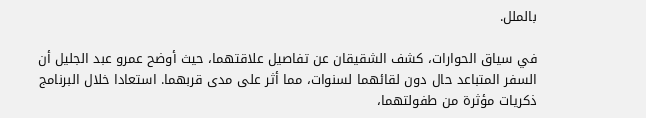بالملل.

في سياق الحوارات، كشف الشقيقان عن تفاصيل علاقتهما، حيث أوضح عمرو عبد الجليل أن السفر المتباعد حال دون لقائهما لسنوات، مما أثر على مدى قربهما. استعادا خلال البرنامج ذكريات مؤثرة من طفولتهما،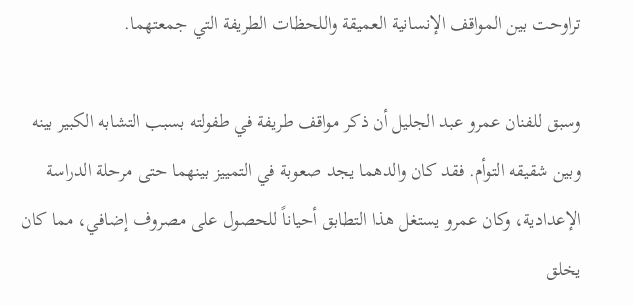تراوحت بين المواقف الإنسانية العميقة واللحظات الطريفة التي جمعتهما.

وسبق للفنان عمرو عبد الجليل أن ذكر مواقف طريفة في طفولته بسبب التشابه الكبير بينه وبين شقيقه التوأم. فقد كان والدهما يجد صعوبة في التمييز بينهما حتى مرحلة الدراسة الإعدادية، وكان عمرو يستغل هذا التطابق أحياناً للحصول على مصروف إضافي، مما كان يخلق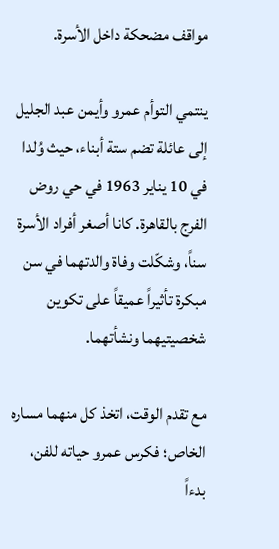مواقف مضحكة داخل الأسرة.

ينتمي التوأم عمرو وأيمن عبد الجليل إلى عائلة تضم ستة أبناء، حيث وُلدا في 10 يناير 1963 في حي روض الفرج بالقاهرة. كانا أصغر أفراد الأسرة سناً، وشكّلت وفاة والدتهما في سن مبكرة تأثيراً عميقاً على تكوين شخصيتيهما ونشأتهما.

مع تقدم الوقت، اتخذ كل منهما مساره الخاص؛ فكرس عمرو حياته للفن، بدءاً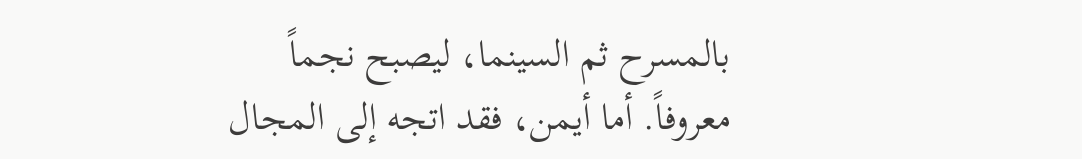بالمسرح ثم السينما، ليصبح نجماً معروفاً. أما أيمن، فقد اتجه إلى المجال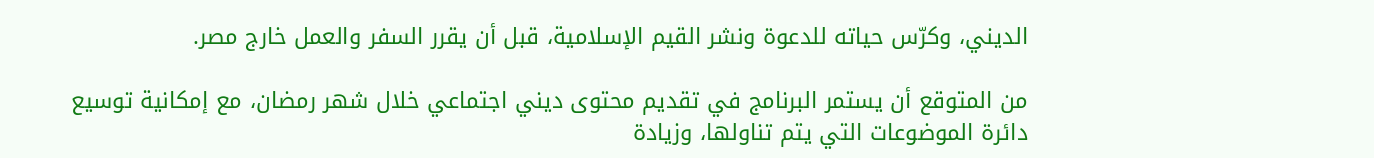الديني، وكرّس حياته للدعوة ونشر القيم الإسلامية، قبل أن يقرر السفر والعمل خارج مصر.

من المتوقع أن يستمر البرنامج في تقديم محتوى ديني اجتماعي خلال شهر رمضان، مع إمكانية توسيع دائرة الموضوعات التي يتم تناولها، وزيادة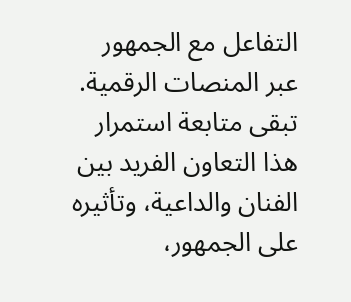التفاعل مع الجمهور عبر المنصات الرقمية. تبقى متابعة استمرار هذا التعاون الفريد بين الفنان والداعية، وتأثيره على الجمهور،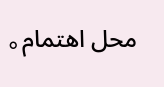محل اهتمام。